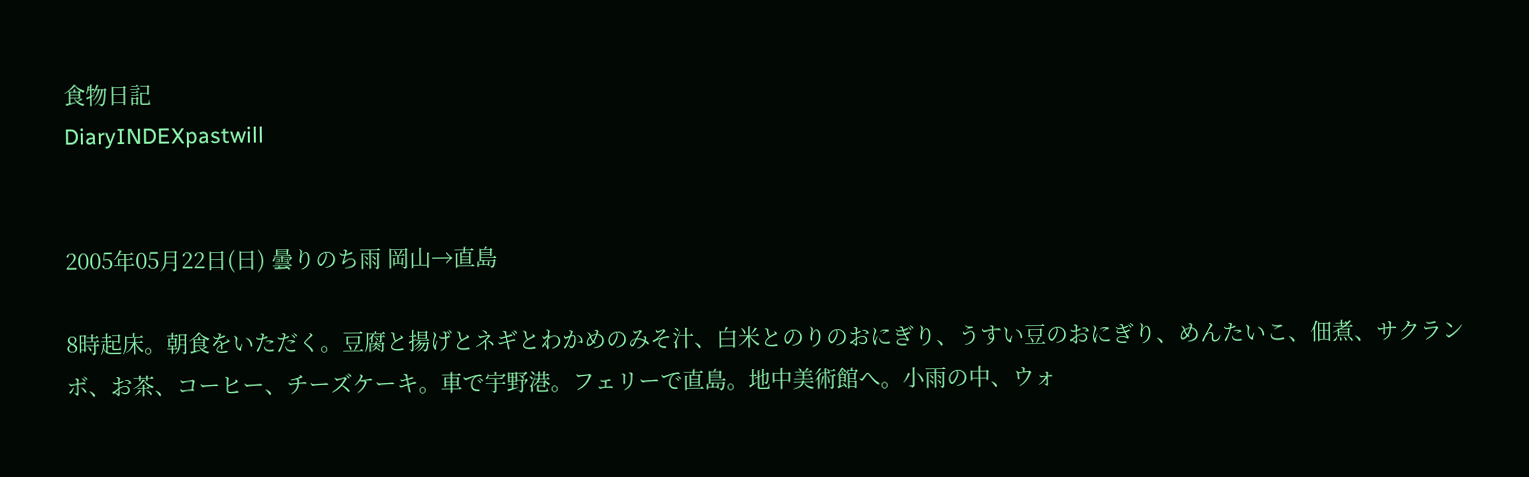食物日記
DiaryINDEXpastwill


2005年05月22日(日) 曇りのち雨 岡山→直島

8時起床。朝食をいただく。豆腐と揚げとネギとわかめのみそ汁、白米とのりのおにぎり、うすい豆のおにぎり、めんたいこ、佃煮、サクランボ、お茶、コーヒー、チーズケーキ。車で宇野港。フェリーで直島。地中美術館へ。小雨の中、ウォ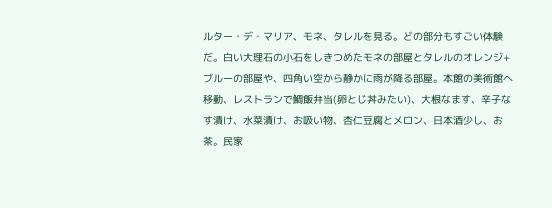ルター・デ・マリア、モネ、タレルを見る。どの部分もすごい体験だ。白い大理石の小石をしきつめたモネの部屋とタレルのオレンジ+ブルーの部屋や、四角い空から静かに雨が降る部屋。本館の美術館へ移動、レストランで鯛飯弁当(卵とじ丼みたい)、大根なます、辛子なす漬け、水菜漬け、お吸い物、杏仁豆腐とメロン、日本酒少し、お茶。民家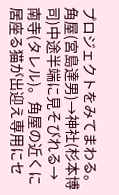プロジェクトをみてまわる。角屋(宮島達男)→神社(杉本博司)中途半端に見そびれる→南寺(タレル)。角屋の近くに居座る猫が出迎え専用にセ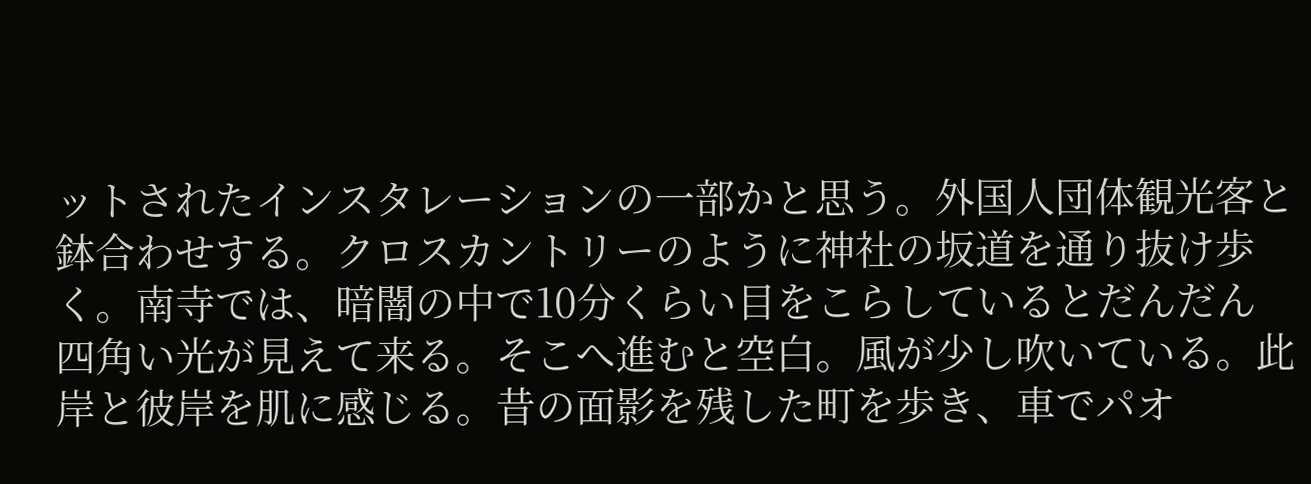ットされたインスタレーションの一部かと思う。外国人団体観光客と鉢合わせする。クロスカントリーのように神社の坂道を通り抜け歩く。南寺では、暗闇の中で10分くらい目をこらしているとだんだん四角い光が見えて来る。そこへ進むと空白。風が少し吹いている。此岸と彼岸を肌に感じる。昔の面影を残した町を歩き、車でパオ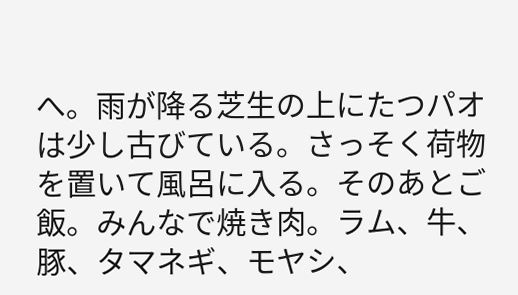へ。雨が降る芝生の上にたつパオは少し古びている。さっそく荷物を置いて風呂に入る。そのあとご飯。みんなで焼き肉。ラム、牛、豚、タマネギ、モヤシ、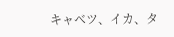キャベツ、イカ、タ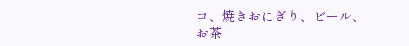コ、焼きおにぎり、ビール、お茶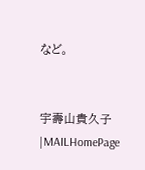など。


宇壽山貴久子 |MAILHomePage